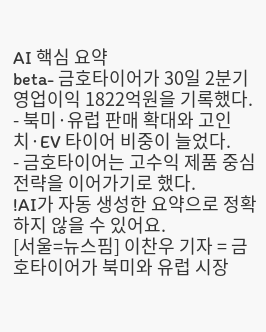AI 핵심 요약
beta- 금호타이어가 30일 2분기 영업이익 1822억원을 기록했다.
- 북미·유럽 판매 확대와 고인치·EV 타이어 비중이 늘었다.
- 금호타이어는 고수익 제품 중심 전략을 이어가기로 했다.
!AI가 자동 생성한 요약으로 정확하지 않을 수 있어요.
[서울=뉴스핌] 이찬우 기자 = 금호타이어가 북미와 유럽 시장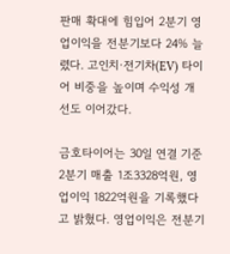판매 확대에 힘입어 2분기 영업이익을 전분기보다 24% 늘렸다. 고인치·전기차(EV) 타이어 비중을 높이며 수익성 개선도 이어갔다.

금호타이어는 30일 연결 기준 2분기 매출 1조3328억원, 영업이익 1822억원을 기록했다고 밝혔다. 영업이익은 전분기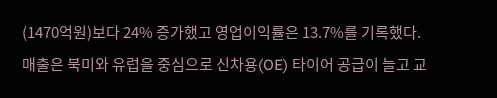(1470억원)보다 24% 증가했고 영업이익률은 13.7%를 기록했다.
매출은 북미와 유럽을 중심으로 신차용(OE) 타이어 공급이 늘고 교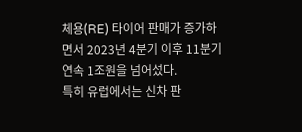체용(RE) 타이어 판매가 증가하면서 2023년 4분기 이후 11분기 연속 1조원을 넘어섰다.
특히 유럽에서는 신차 판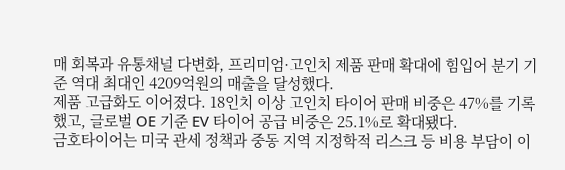매 회복과 유통채널 다변화, 프리미엄·고인치 제품 판매 확대에 힘입어 분기 기준 역대 최대인 4209억원의 매출을 달성했다.
제품 고급화도 이어졌다. 18인치 이상 고인치 타이어 판매 비중은 47%를 기록했고, 글로벌 OE 기준 EV 타이어 공급 비중은 25.1%로 확대됐다.
금호타이어는 미국 관세 정책과 중동 지역 지정학적 리스크 등 비용 부담이 이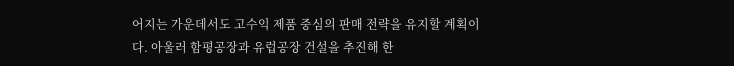어지는 가운데서도 고수익 제품 중심의 판매 전략을 유지할 계획이다. 아울러 함평공장과 유럽공장 건설을 추진해 한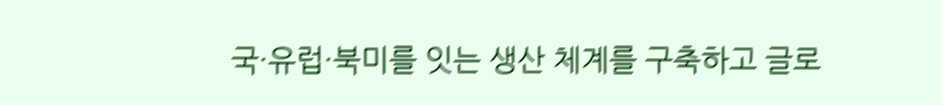국·유럽·북미를 잇는 생산 체계를 구축하고 글로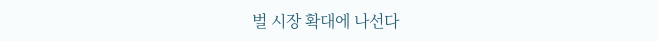벌 시장 확대에 나선다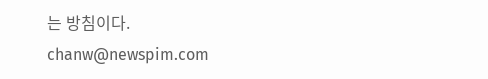는 방침이다.
chanw@newspim.com